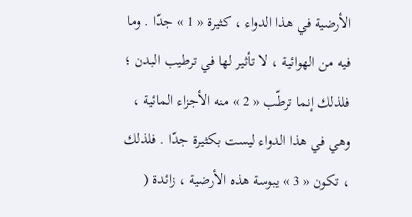الأرضية في هذا الدواء ، كثيرة « 1 » جدّا . وما فيه من الهوائية ، لا تأثير لها في ترطيب البدن ؛ فلذلك إنما ترطّب « 2 » منه الأجزاء المائية ، وهي في هذا الدواء ليست بكثيرة جدّا . فلذلك ، تكون « 3 » يبوسة هذه الأرضية ، زائدة (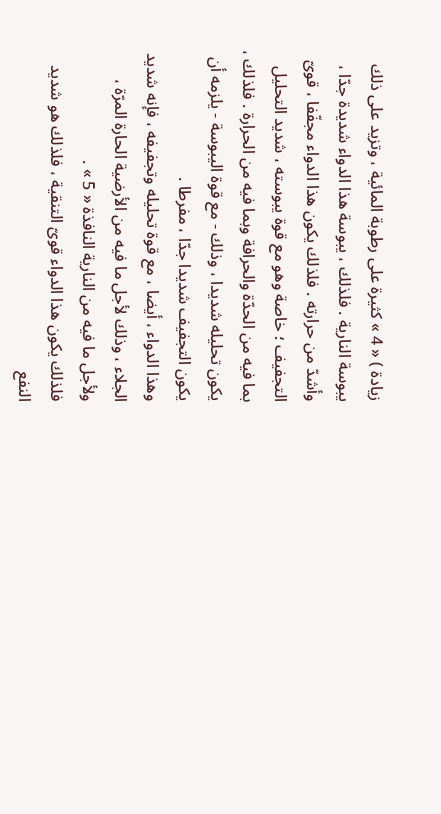زيادة ) « 4 » كثيرة على رطوبة المائية ، وتزيد على ذلك يبوسة النارية . فلذلك ، يبوسة هذا الدواء شديدة جدّا ، وأشدّ من حرارته . فلذلك يكون هذا الدواء مجفّفا ، قوىّ التجفيف ؛ خاصة وهو مع قوة يبوسته ، شديد التحليل بما فيه من الحدّة والحرافة وبما فيه من الحرارة . فلذلك ، يكون تحليله شديدا ، وذلك - مع قوة اليبوسة - يلزمه أن يكون التجفيف شديدا جدّا ، مفرطا .
وهذا الدواء ، أيضا ، مع قوة تحليله وتجفيفه ، فإنه شديد الجلاء ، وذلك لأجل ما فيه من الأرضية الحارة المرّة ، ولأجل ما فيه من النارية النافذة « 5 » .
فلذلك يكون هذا الدواء قوىّ التنقية ، فلذلك هو شديد النفع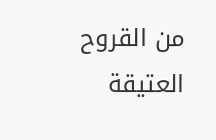من القروح العتيقة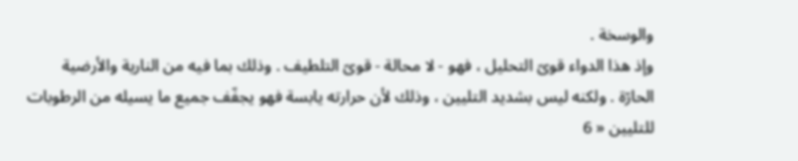والوسخة .
وإذ هذا الدواء قوىّ التحليل ، فهو - لا محالة - قوىّ التلطيف . وذلك بما فيه من النارية والأرضية الحارّة . ولكنه ليس بشديد التليين ، وذلك لأن حرارته يابسة فهو يجفّف جميع ما يسيله من الرطوبات للتليين « 6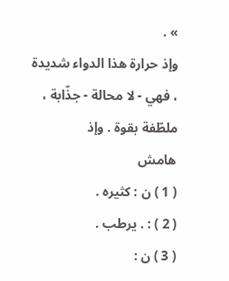» .
وإذ حرارة هذا الدواء شديدة ، فهي - لا محالة - جذّابة ، ملطّفة بقوة . وإذ
هامش
( 1 ) ن : كثيره .
( 2 ) : . يرطب .
( 3 ) ن :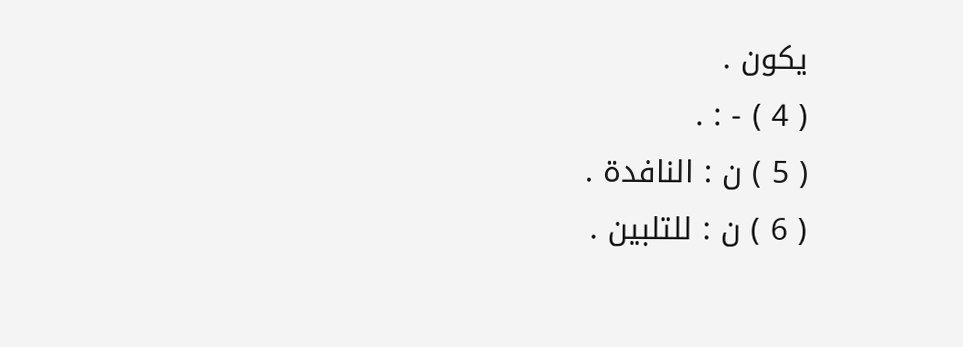يكون .
( 4 ) - : .
( 5 ) ن : النافدة .
( 6 ) ن : للتلبين .